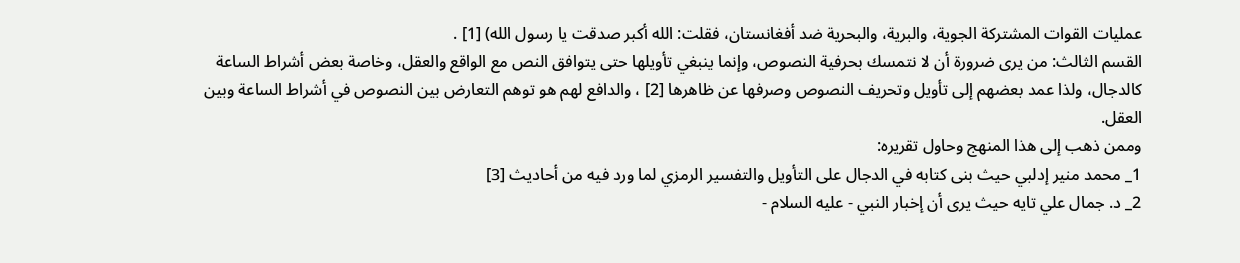عمليات القوات المشتركة الجوية، والبرية، والبحرية ضد أفغانستان، فقلت: الله أكبر صدقت يا رسول الله) [1] .
القسم الثالث: من يرى ضرورة أن لا نتمسك بحرفية النصوص، وإنما ينبغي تأويلها حتى يتوافق النص مع الواقع والعقل، وخاصة بعض أشراط الساعة كالدجال، ولذا عمد بعضهم إلى تأويل وتحريف النصوص وصرفها عن ظاهرها [2] ، والدافع لهم هو توهم التعارض بين النصوص في أشراط الساعة وبين العقل.
وممن ذهب إلى هذا المنهج وحاول تقريره:
1_ محمد منير إدلبي حيث بنى كتابه في الدجال على التأويل والتفسير الرمزي لما ورد فيه من أحاديث [3]
2_ د. جمال علي تايه حيث يرى أن إخبار النبي - عليه السلام -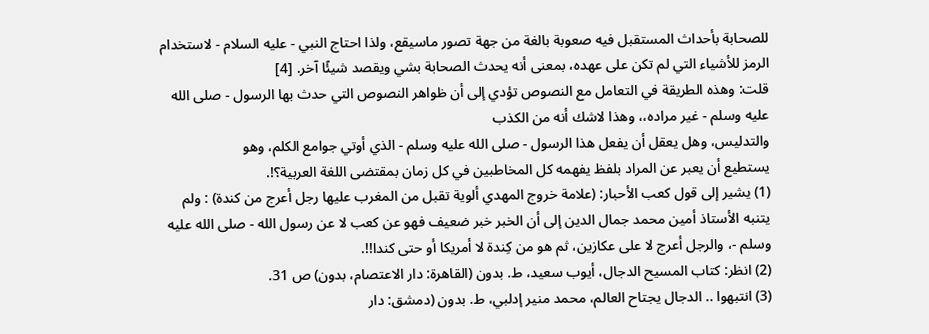للصحابة بأحداث المستقبل فيه صعوبة بالغة من جهة تصور ماسيقع، ولذا احتاج النبي - عليه السلام - لاستخدام الرمز للأشياء التي لم تكن على عهده، بمعنى أنه يحدث الصحابة بشي ويقصد شيئًا آخر. [4]
قلت: وهذه الطريقة في التعامل مع النصوص تؤدي إلى أن ظواهر النصوص التي حدث بها الرسول - صلى الله عليه وسلم - غير مراده،، وهذا لاشك أنه من الكذب
والتدليس، وهل يعقل أن يفعل هذا الرسول - صلى الله عليه وسلم - الذي أوتي جوامع الكلم، وهو
يستطيع أن يعبر عن المراد بلفظ يفهمه كل المخاطبين في كل زمان بمقتضى اللغة العربية؟!.
(1) يشير إلى قول كعب الأحبار: (علامة خروج المهدي ألوية تقبل من المغرب عليها رجل أعرج من كندة) : ولم يتنبه الأستاذ أمين محمد جمال الدين إلى أن الخبر خبر ضعيف فهو عن كعب لا عن رسول الله - صلى الله عليه وسلم -، والرجل أعرج لا على عكازين، ثم هو من كِندة لا أمريكا أو حتى كندا!!.
(2) انظر: كتاب المسيح الدجال، أيوب سعيد، ط. بدون (القاهرة: دار الاعتصام، بدون) ص 31.
(3) انتبهوا .. الدجال يجتاح العالم، محمد منير إدلبي، ط. بدون (دمشق: دار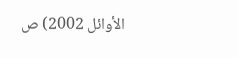الأوائل 2002) ص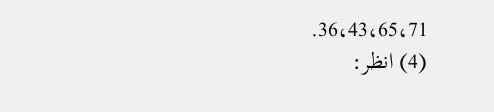36،43،65،71.
(4) انظر: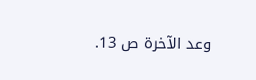وعد الآخرة ص 13.